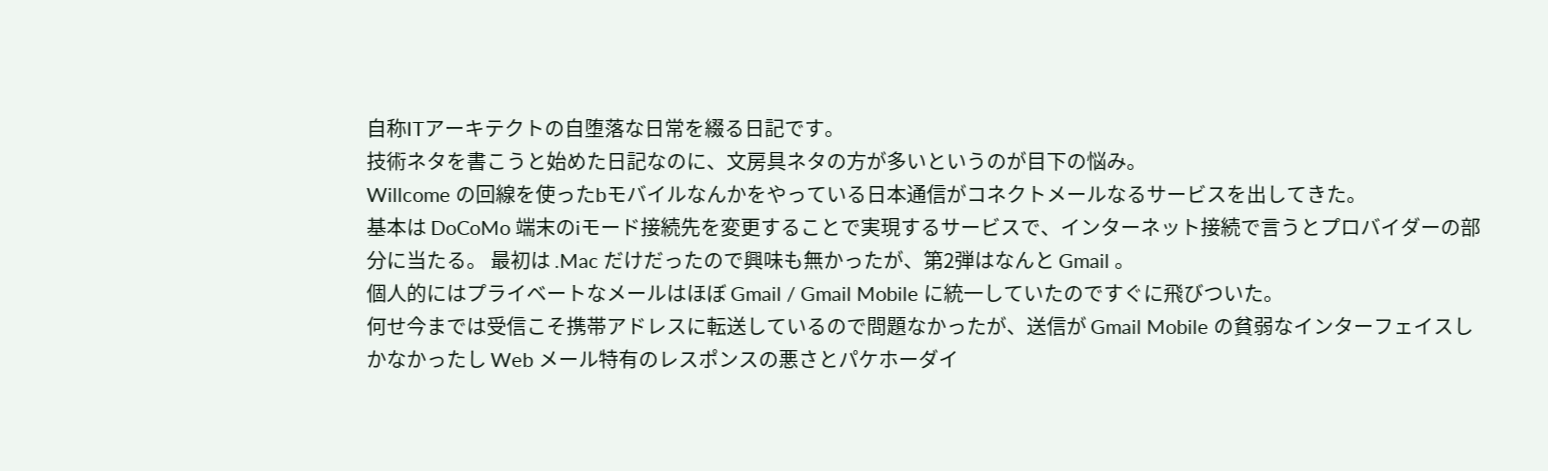自称ITアーキテクトの自堕落な日常を綴る日記です。
技術ネタを書こうと始めた日記なのに、文房具ネタの方が多いというのが目下の悩み。
Willcome の回線を使ったbモバイルなんかをやっている日本通信がコネクトメールなるサービスを出してきた。
基本は DoCoMo 端末のiモード接続先を変更することで実現するサービスで、インターネット接続で言うとプロバイダーの部分に当たる。 最初は .Mac だけだったので興味も無かったが、第2弾はなんと Gmail 。
個人的にはプライベートなメールはほぼ Gmail / Gmail Mobile に統一していたのですぐに飛びついた。
何せ今までは受信こそ携帯アドレスに転送しているので問題なかったが、送信が Gmail Mobile の貧弱なインターフェイスしかなかったし Web メール特有のレスポンスの悪さとパケホーダイ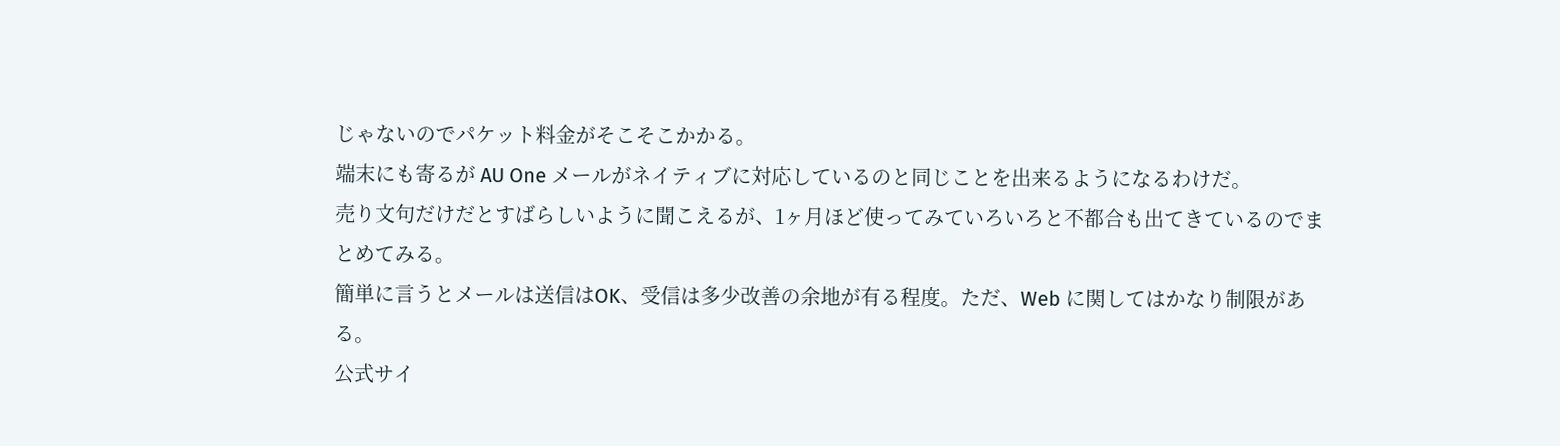じゃないのでパケット料金がそこそこかかる。
端末にも寄るが AU One メールがネイティブに対応しているのと同じことを出来るようになるわけだ。
売り文句だけだとすばらしいように聞こえるが、1ヶ月ほど使ってみていろいろと不都合も出てきているのでまとめてみる。
簡単に言うとメールは送信はOK、受信は多少改善の余地が有る程度。ただ、Web に関してはかなり制限がある。
公式サイ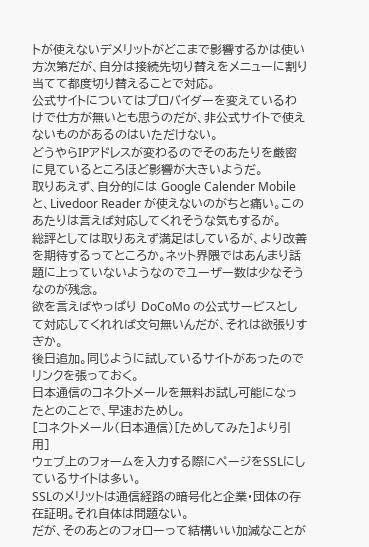トが使えないデメリットがどこまで影響するかは使い方次第だが、自分は接続先切り替えをメニューに割り当てて都度切り替えることで対応。
公式サイトについてはプロバイダーを変えているわけで仕方が無いとも思うのだが、非公式サイトで使えないものがあるのはいただけない。
どうやらIPアドレスが変わるのでそのあたりを厳密に見ているところほど影響が大きいようだ。
取りあえず、自分的には Google Calender Mobile と、Livedoor Reader が使えないのがちと痛い。このあたりは言えば対応してくれそうな気もするが。
総評としては取りあえず満足はしているが、より改善を期待するってところか。ネット界隈ではあんまり話題に上っていないようなのでユーザー数は少なそうなのが残念。
欲を言えばやっぱり DoCoMo の公式サービスとして対応してくれれば文句無いんだが、それは欲張りすぎか。
後日追加。同じように試しているサイトがあったのでリンクを張っておく。
日本通信のコネクトメールを無料お試し可能になったとのことで、早速おためし。
[コネクトメール(日本通信)[ためしてみた]より引用]
ウェブ上のフォームを入力する際にページをSSLにしているサイトは多い。
SSLのメリットは通信経路の暗号化と企業・団体の存在証明。それ自体は問題ない。
だが、そのあとのフォローって結構いい加減なことが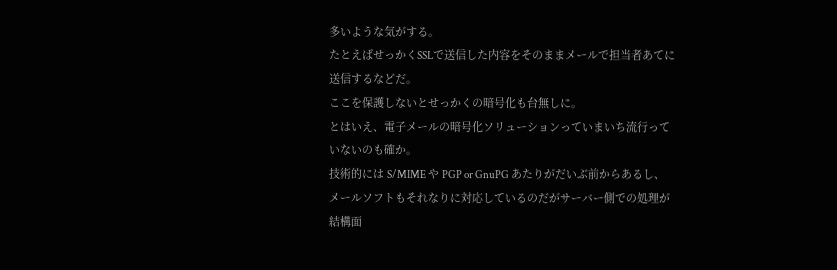多いような気がする。
たとえばせっかくSSLで送信した内容をそのままメールで担当者あてに送信するなどだ。
ここを保護しないとせっかくの暗号化も台無しに。
とはいえ、電子メールの暗号化ソリューションっていまいち流行っていないのも確か。
技術的には S/MIME や PGP or GnuPG あたりがだいぶ前からあるし、メールソフトもそれなりに対応しているのだがサーバー側での処理が結構面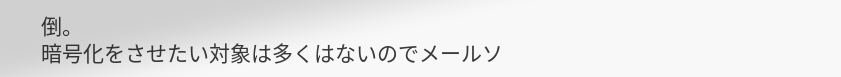倒。
暗号化をさせたい対象は多くはないのでメールソ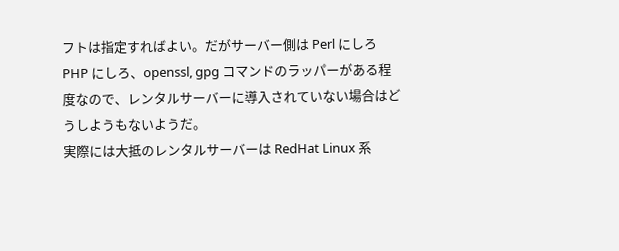フトは指定すればよい。だがサーバー側は Perl にしろ PHP にしろ、openssl, gpg コマンドのラッパーがある程度なので、レンタルサーバーに導入されていない場合はどうしようもないようだ。
実際には大抵のレンタルサーバーは RedHat Linux 系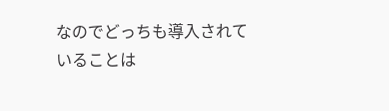なのでどっちも導入されていることは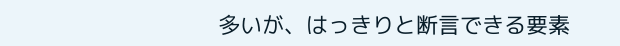多いが、はっきりと断言できる要素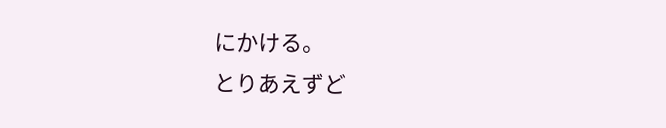にかける。
とりあえずど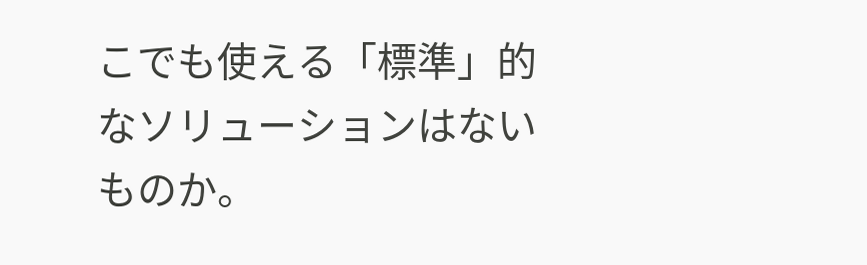こでも使える「標準」的なソリューションはないものか。